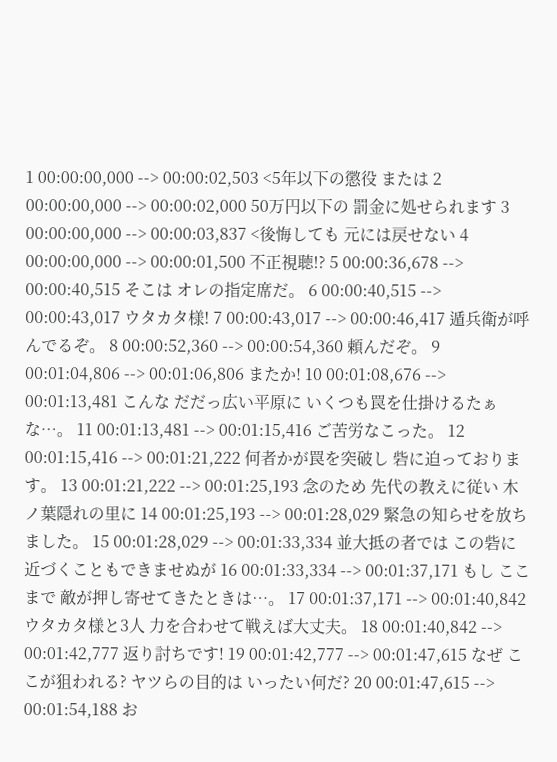1 00:00:00,000 --> 00:00:02,503 <5年以下の懲役 または 2 00:00:00,000 --> 00:00:02,000 50万円以下の 罰金に処せられます 3 00:00:00,000 --> 00:00:03,837 <後悔しても 元には戻せない 4 00:00:00,000 --> 00:00:01,500 不正視聴!? 5 00:00:36,678 --> 00:00:40,515 そこは オレの指定席だ。 6 00:00:40,515 --> 00:00:43,017 ウタカタ様! 7 00:00:43,017 --> 00:00:46,417 遁兵衛が呼んでるぞ。 8 00:00:52,360 --> 00:00:54,360 頼んだぞ。 9 00:01:04,806 --> 00:01:06,806 またか! 10 00:01:08,676 --> 00:01:13,481 こんな だだっ広い平原に いくつも罠を仕掛けるたぁな…。 11 00:01:13,481 --> 00:01:15,416 ご苦労なこった。 12 00:01:15,416 --> 00:01:21,222 何者かが罠を突破し 砦に迫っております。 13 00:01:21,222 --> 00:01:25,193 念のため 先代の教えに従い 木ノ葉隠れの里に 14 00:01:25,193 --> 00:01:28,029 緊急の知らせを放ちました。 15 00:01:28,029 --> 00:01:33,334 並大抵の者では この砦に 近づくこともできませぬが 16 00:01:33,334 --> 00:01:37,171 もし ここまで 敵が押し寄せてきたときは…。 17 00:01:37,171 --> 00:01:40,842 ウタカタ様と3人 力を合わせて戦えば大丈夫。 18 00:01:40,842 --> 00:01:42,777 返り討ちです! 19 00:01:42,777 --> 00:01:47,615 なぜ ここが狙われる? ヤツらの目的は いったい何だ? 20 00:01:47,615 --> 00:01:54,188 お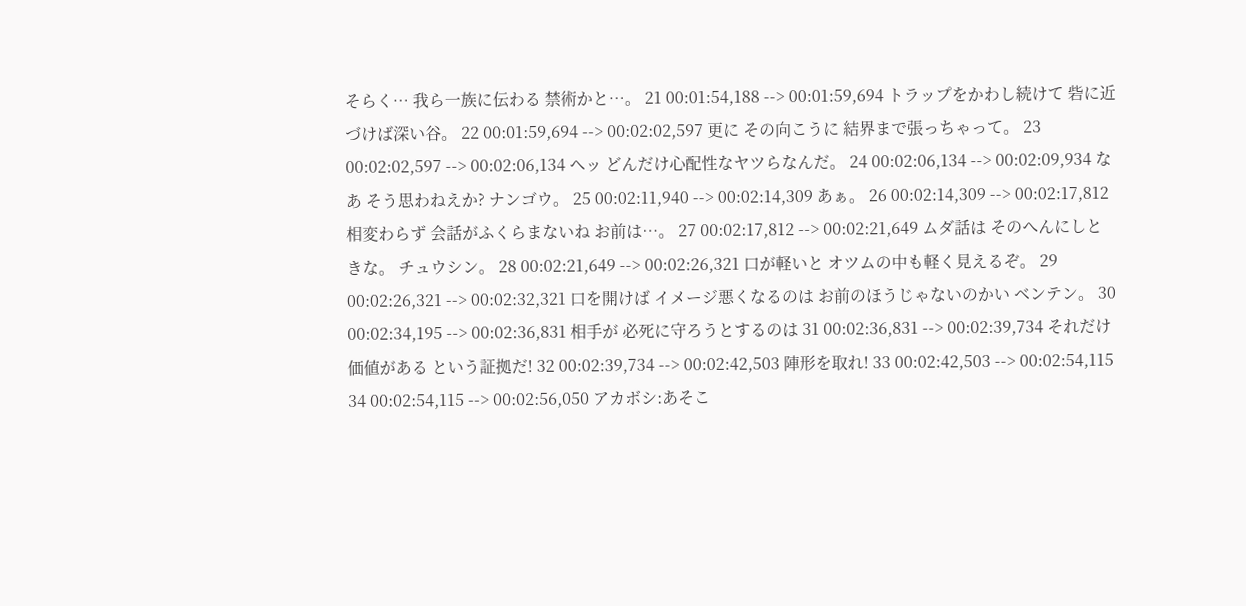そらく… 我ら一族に伝わる 禁術かと…。 21 00:01:54,188 --> 00:01:59,694 トラップをかわし続けて 砦に近づけば深い谷。 22 00:01:59,694 --> 00:02:02,597 更に その向こうに 結界まで張っちゃって。 23 00:02:02,597 --> 00:02:06,134 ヘッ どんだけ心配性なヤツらなんだ。 24 00:02:06,134 --> 00:02:09,934 なあ そう思わねえか? ナンゴウ。 25 00:02:11,940 --> 00:02:14,309 あぁ。 26 00:02:14,309 --> 00:02:17,812 相変わらず 会話がふくらまないね お前は…。 27 00:02:17,812 --> 00:02:21,649 ムダ話は そのへんにしときな。 チュウシン。 28 00:02:21,649 --> 00:02:26,321 口が軽いと オツムの中も軽く見えるぞ。 29 00:02:26,321 --> 00:02:32,321 口を開けば イメージ悪くなるのは お前のほうじゃないのかい ベンテン。 30 00:02:34,195 --> 00:02:36,831 相手が 必死に守ろうとするのは 31 00:02:36,831 --> 00:02:39,734 それだけ価値がある という証拠だ! 32 00:02:39,734 --> 00:02:42,503 陣形を取れ! 33 00:02:42,503 --> 00:02:54,115 34 00:02:54,115 --> 00:02:56,050 アカボシ:あそこ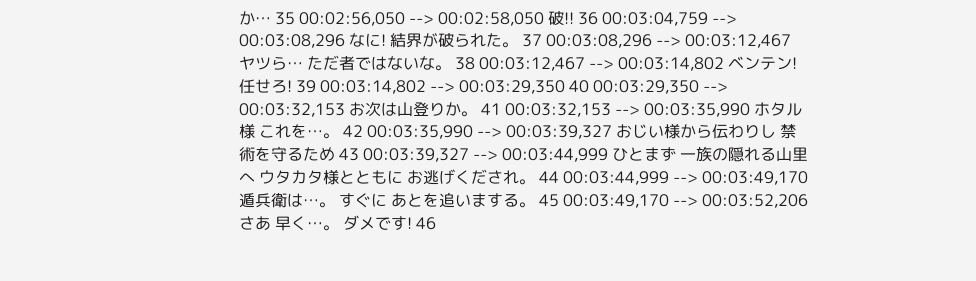か… 35 00:02:56,050 --> 00:02:58,050 破!! 36 00:03:04,759 --> 00:03:08,296 なに! 結界が破られた。 37 00:03:08,296 --> 00:03:12,467 ヤツら… ただ者ではないな。 38 00:03:12,467 --> 00:03:14,802 ベンテン! 任せろ! 39 00:03:14,802 --> 00:03:29,350 40 00:03:29,350 --> 00:03:32,153 お次は山登りか。 41 00:03:32,153 --> 00:03:35,990 ホタル様 これを…。 42 00:03:35,990 --> 00:03:39,327 おじい様から伝わりし 禁術を守るため 43 00:03:39,327 --> 00:03:44,999 ひとまず 一族の隠れる山里へ ウタカタ様とともに お逃げくだされ。 44 00:03:44,999 --> 00:03:49,170 遁兵衛は…。 すぐに あとを追いまする。 45 00:03:49,170 --> 00:03:52,206 さあ 早く…。 ダメです! 46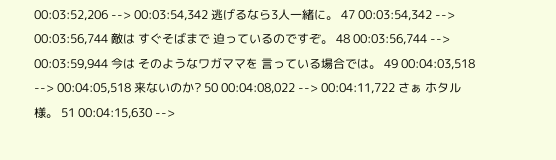00:03:52,206 --> 00:03:54,342 逃げるなら3人一緒に。 47 00:03:54,342 --> 00:03:56,744 敵は すぐそばまで 迫っているのですぞ。 48 00:03:56,744 --> 00:03:59,944 今は そのようなワガママを 言っている場合では。 49 00:04:03,518 --> 00:04:05,518 来ないのか? 50 00:04:08,022 --> 00:04:11,722 さぁ ホタル様。 51 00:04:15,630 -->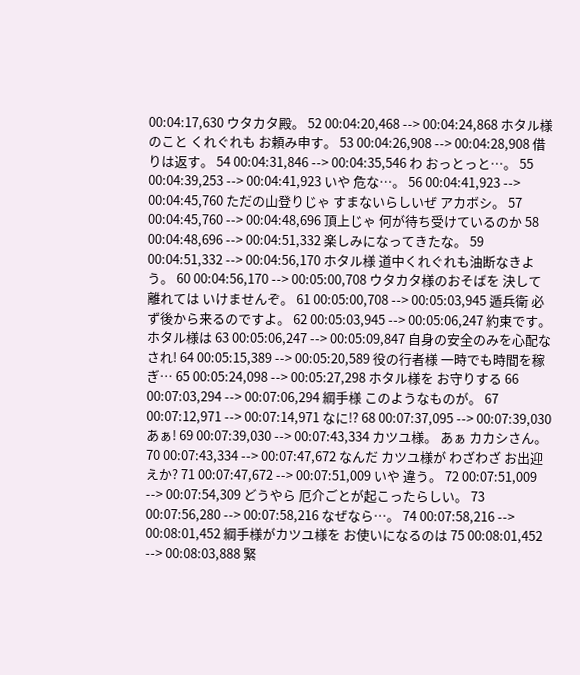00:04:17,630 ウタカタ殿。 52 00:04:20,468 --> 00:04:24,868 ホタル様のこと くれぐれも お頼み申す。 53 00:04:26,908 --> 00:04:28,908 借りは返す。 54 00:04:31,846 --> 00:04:35,546 わ おっとっと…。 55 00:04:39,253 --> 00:04:41,923 いや 危な…。 56 00:04:41,923 --> 00:04:45,760 ただの山登りじゃ すまないらしいぜ アカボシ。 57 00:04:45,760 --> 00:04:48,696 頂上じゃ 何が待ち受けているのか 58 00:04:48,696 --> 00:04:51,332 楽しみになってきたな。 59 00:04:51,332 --> 00:04:56,170 ホタル様 道中くれぐれも油断なきよう。 60 00:04:56,170 --> 00:05:00,708 ウタカタ様のおそばを 決して離れては いけませんぞ。 61 00:05:00,708 --> 00:05:03,945 遁兵衛 必ず後から来るのですよ。 62 00:05:03,945 --> 00:05:06,247 約束です。 ホタル様は 63 00:05:06,247 --> 00:05:09,847 自身の安全のみを心配なされ! 64 00:05:15,389 --> 00:05:20,589 役の行者様 一時でも時間を稼ぎ… 65 00:05:24,098 --> 00:05:27,298 ホタル様を お守りする 66 00:07:03,294 --> 00:07:06,294 綱手様 このようなものが。 67 00:07:12,971 --> 00:07:14,971 なに!? 68 00:07:37,095 --> 00:07:39,030 あぁ! 69 00:07:39,030 --> 00:07:43,334 カツユ様。 あぁ カカシさん。 70 00:07:43,334 --> 00:07:47,672 なんだ カツユ様が わざわざ お出迎えか? 71 00:07:47,672 --> 00:07:51,009 いや 違う。 72 00:07:51,009 --> 00:07:54,309 どうやら 厄介ごとが起こったらしい。 73 00:07:56,280 --> 00:07:58,216 なぜなら…。 74 00:07:58,216 --> 00:08:01,452 綱手様がカツユ様を お使いになるのは 75 00:08:01,452 --> 00:08:03,888 緊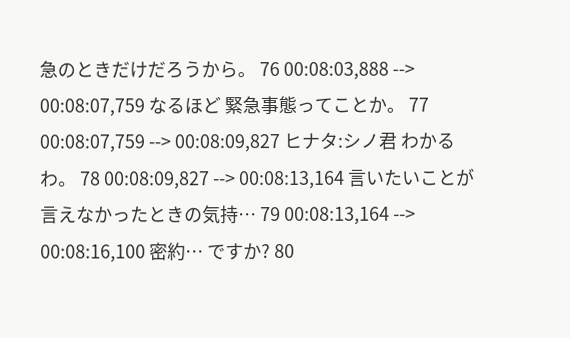急のときだけだろうから。 76 00:08:03,888 --> 00:08:07,759 なるほど 緊急事態ってことか。 77 00:08:07,759 --> 00:08:09,827 ヒナタ:シノ君 わかるわ。 78 00:08:09,827 --> 00:08:13,164 言いたいことが 言えなかったときの気持… 79 00:08:13,164 --> 00:08:16,100 密約… ですか? 80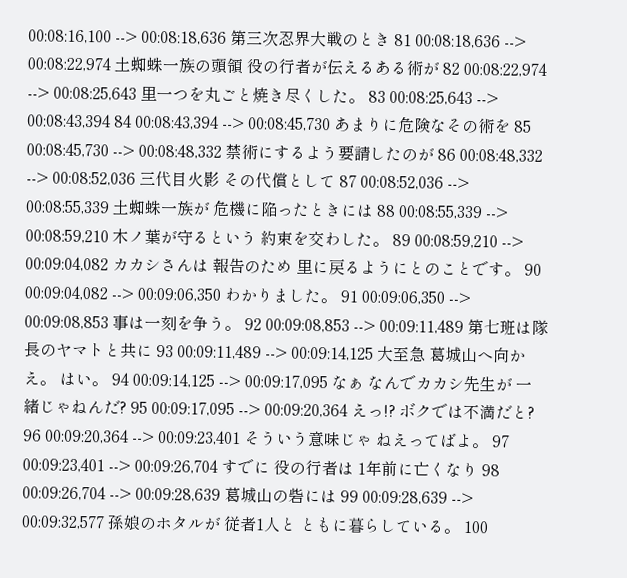00:08:16,100 --> 00:08:18,636 第三次忍界大戦のとき 81 00:08:18,636 --> 00:08:22,974 土蜘蛛一族の頭領 役の行者が伝えるある術が 82 00:08:22,974 --> 00:08:25,643 里一つを丸ごと焼き尽くした。 83 00:08:25,643 --> 00:08:43,394 84 00:08:43,394 --> 00:08:45,730 あまりに危険なその術を 85 00:08:45,730 --> 00:08:48,332 禁術にするよう要請したのが 86 00:08:48,332 --> 00:08:52,036 三代目火影 その代償として 87 00:08:52,036 --> 00:08:55,339 土蜘蛛一族が 危機に陥ったときには 88 00:08:55,339 --> 00:08:59,210 木ノ葉が守るという 約束を交わした。 89 00:08:59,210 --> 00:09:04,082 カカシさんは 報告のため 里に戻るようにとのことです。 90 00:09:04,082 --> 00:09:06,350 わかりました。 91 00:09:06,350 --> 00:09:08,853 事は一刻を争う。 92 00:09:08,853 --> 00:09:11,489 第七班は隊長のヤマトと共に 93 00:09:11,489 --> 00:09:14,125 大至急 葛城山へ向かえ。 はい。 94 00:09:14,125 --> 00:09:17,095 なぁ なんでカカシ先生が 一緒じゃねんだ? 95 00:09:17,095 --> 00:09:20,364 えっ!? ボクでは不満だと? 96 00:09:20,364 --> 00:09:23,401 そういう意味じゃ ねえってばよ。 97 00:09:23,401 --> 00:09:26,704 すでに 役の行者は 1年前に亡くなり 98 00:09:26,704 --> 00:09:28,639 葛城山の砦には 99 00:09:28,639 --> 00:09:32,577 孫娘のホタルが 従者1人と ともに暮らしている。 100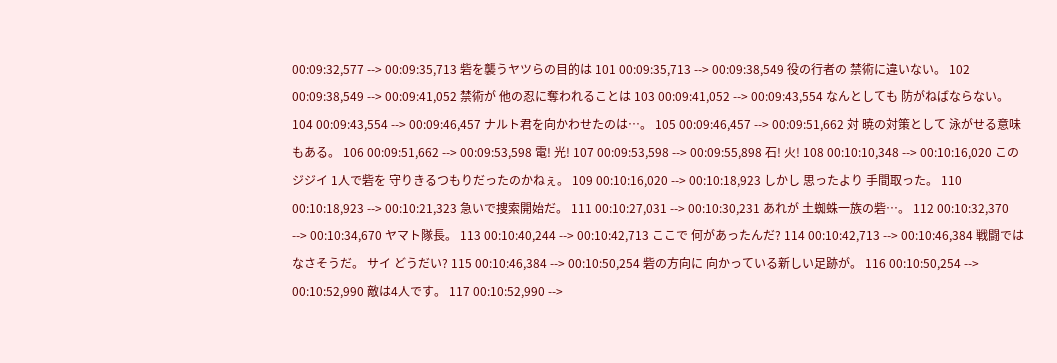00:09:32,577 --> 00:09:35,713 砦を襲うヤツらの目的は 101 00:09:35,713 --> 00:09:38,549 役の行者の 禁術に違いない。 102 00:09:38,549 --> 00:09:41,052 禁術が 他の忍に奪われることは 103 00:09:41,052 --> 00:09:43,554 なんとしても 防がねばならない。 104 00:09:43,554 --> 00:09:46,457 ナルト君を向かわせたのは…。 105 00:09:46,457 --> 00:09:51,662 対 暁の対策として 泳がせる意味もある。 106 00:09:51,662 --> 00:09:53,598 電! 光! 107 00:09:53,598 --> 00:09:55,898 石! 火! 108 00:10:10,348 --> 00:10:16,020 このジジイ 1人で砦を 守りきるつもりだったのかねぇ。 109 00:10:16,020 --> 00:10:18,923 しかし 思ったより 手間取った。 110 00:10:18,923 --> 00:10:21,323 急いで捜索開始だ。 111 00:10:27,031 --> 00:10:30,231 あれが 土蜘蛛一族の砦…。 112 00:10:32,370 --> 00:10:34,670 ヤマト隊長。 113 00:10:40,244 --> 00:10:42,713 ここで 何があったんだ? 114 00:10:42,713 --> 00:10:46,384 戦闘ではなさそうだ。 サイ どうだい? 115 00:10:46,384 --> 00:10:50,254 砦の方向に 向かっている新しい足跡が。 116 00:10:50,254 --> 00:10:52,990 敵は4人です。 117 00:10:52,990 -->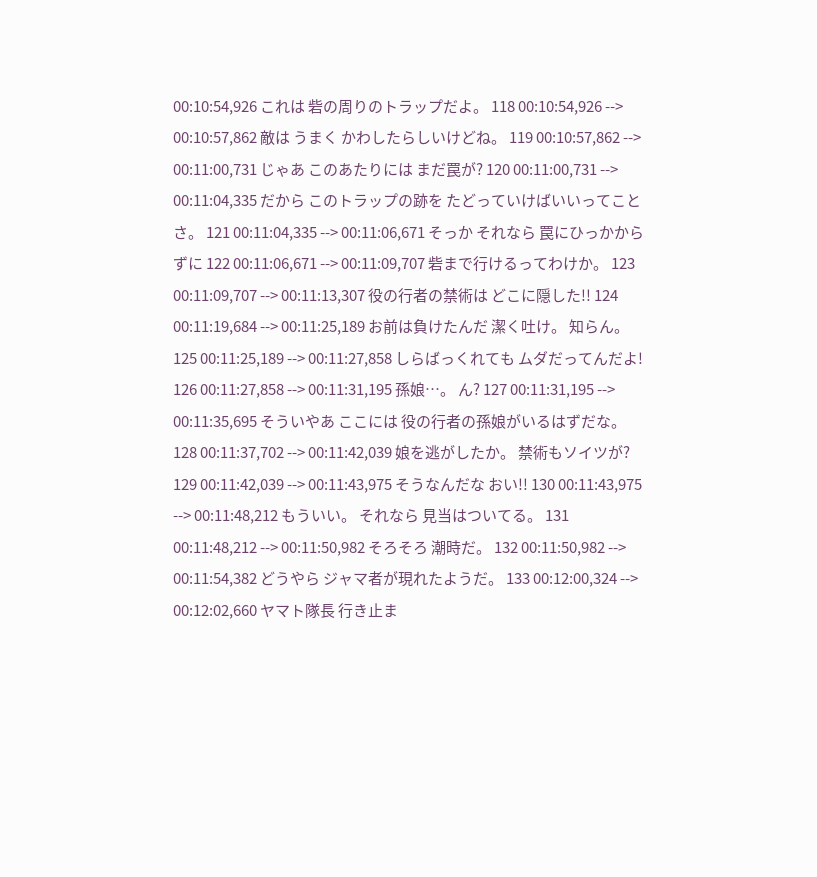00:10:54,926 これは 砦の周りのトラップだよ。 118 00:10:54,926 --> 00:10:57,862 敵は うまく かわしたらしいけどね。 119 00:10:57,862 --> 00:11:00,731 じゃあ このあたりには まだ罠が? 120 00:11:00,731 --> 00:11:04,335 だから このトラップの跡を たどっていけばいいってことさ。 121 00:11:04,335 --> 00:11:06,671 そっか それなら 罠にひっかからずに 122 00:11:06,671 --> 00:11:09,707 砦まで行けるってわけか。 123 00:11:09,707 --> 00:11:13,307 役の行者の禁術は どこに隠した!! 124 00:11:19,684 --> 00:11:25,189 お前は負けたんだ 潔く吐け。 知らん。 125 00:11:25,189 --> 00:11:27,858 しらばっくれても ムダだってんだよ! 126 00:11:27,858 --> 00:11:31,195 孫娘…。 ん? 127 00:11:31,195 --> 00:11:35,695 そういやあ ここには 役の行者の孫娘がいるはずだな。 128 00:11:37,702 --> 00:11:42,039 娘を逃がしたか。 禁術もソイツが? 129 00:11:42,039 --> 00:11:43,975 そうなんだな おい!! 130 00:11:43,975 --> 00:11:48,212 もういい。 それなら 見当はついてる。 131 00:11:48,212 --> 00:11:50,982 そろそろ 潮時だ。 132 00:11:50,982 --> 00:11:54,382 どうやら ジャマ者が現れたようだ。 133 00:12:00,324 --> 00:12:02,660 ヤマト隊長 行き止ま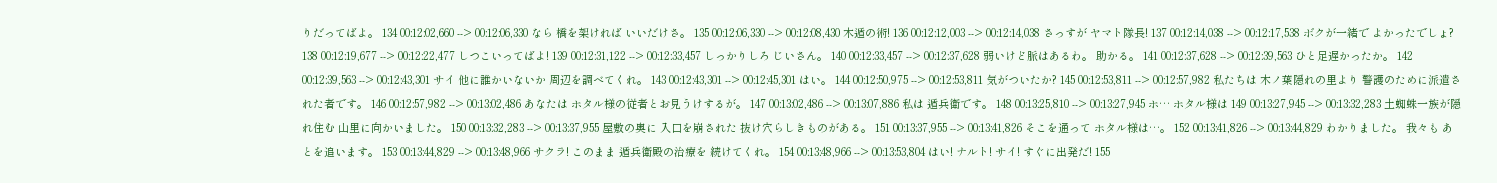りだってばよ。 134 00:12:02,660 --> 00:12:06,330 なら 橋を架ければ いいだけさ。 135 00:12:06,330 --> 00:12:08,430 木遁の術! 136 00:12:12,003 --> 00:12:14,038 さっすが ヤマト隊長! 137 00:12:14,038 --> 00:12:17,538 ボクが一緒で よかったでしょ? 138 00:12:19,677 --> 00:12:22,477 しつこいってばよ! 139 00:12:31,122 --> 00:12:33,457 しっかりしろ じいさん。 140 00:12:33,457 --> 00:12:37,628 弱いけど脈はあるわ。 助かる。 141 00:12:37,628 --> 00:12:39,563 ひと足遅かったか。 142 00:12:39,563 --> 00:12:43,301 サイ 他に誰かいないか 周辺を調べてくれ。 143 00:12:43,301 --> 00:12:45,301 はい。 144 00:12:50,975 --> 00:12:53,811 気がついたか? 145 00:12:53,811 --> 00:12:57,982 私たちは 木ノ葉隠れの里より 警護のために派遣された者です。 146 00:12:57,982 --> 00:13:02,486 あなたは ホタル様の従者とお見うけするが。 147 00:13:02,486 --> 00:13:07,886 私は 遁兵衛です。 148 00:13:25,810 --> 00:13:27,945 ホ… ホタル様は 149 00:13:27,945 --> 00:13:32,283 土蜘蛛一族が隠れ住む 山里に向かいました。 150 00:13:32,283 --> 00:13:37,955 屋敷の奥に 入口を崩された 抜け穴らしきものがある。 151 00:13:37,955 --> 00:13:41,826 そこを通って ホタル様は…。 152 00:13:41,826 --> 00:13:44,829 わかりました。 我々も あとを追います。 153 00:13:44,829 --> 00:13:48,966 サクラ! このまま 遁兵衛殿の治療を 続けてくれ。 154 00:13:48,966 --> 00:13:53,804 はい! ナルト! サイ! すぐに出発だ! 155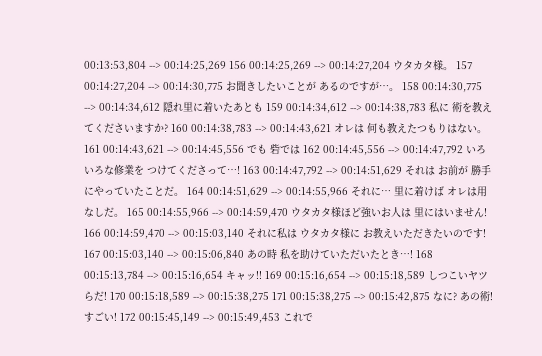00:13:53,804 --> 00:14:25,269 156 00:14:25,269 --> 00:14:27,204 ウタカタ様。 157 00:14:27,204 --> 00:14:30,775 お聞きしたいことが あるのですが…。 158 00:14:30,775 --> 00:14:34,612 隠れ里に着いたあとも 159 00:14:34,612 --> 00:14:38,783 私に 術を教えてくださいますか? 160 00:14:38,783 --> 00:14:43,621 オレは 何も教えたつもりはない。 161 00:14:43,621 --> 00:14:45,556 でも 砦では 162 00:14:45,556 --> 00:14:47,792 いろいろな修業を つけてくださって…! 163 00:14:47,792 --> 00:14:51,629 それは お前が 勝手にやっていたことだ。 164 00:14:51,629 --> 00:14:55,966 それに… 里に着けば オレは用なしだ。 165 00:14:55,966 --> 00:14:59,470 ウタカタ様ほど強いお人は 里にはいません! 166 00:14:59,470 --> 00:15:03,140 それに私は ウタカタ様に お教えいただきたいのです! 167 00:15:03,140 --> 00:15:06,840 あの時 私を助けていただいたとき…! 168 00:15:13,784 --> 00:15:16,654 キャッ!! 169 00:15:16,654 --> 00:15:18,589 しつこいヤツらだ! 170 00:15:18,589 --> 00:15:38,275 171 00:15:38,275 --> 00:15:42,875 なに? あの術! すごい! 172 00:15:45,149 --> 00:15:49,453 これで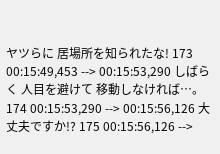ヤツらに 居場所を知られたな! 173 00:15:49,453 --> 00:15:53,290 しばらく 人目を避けて 移動しなければ…。 174 00:15:53,290 --> 00:15:56,126 大丈夫ですか!? 175 00:15:56,126 -->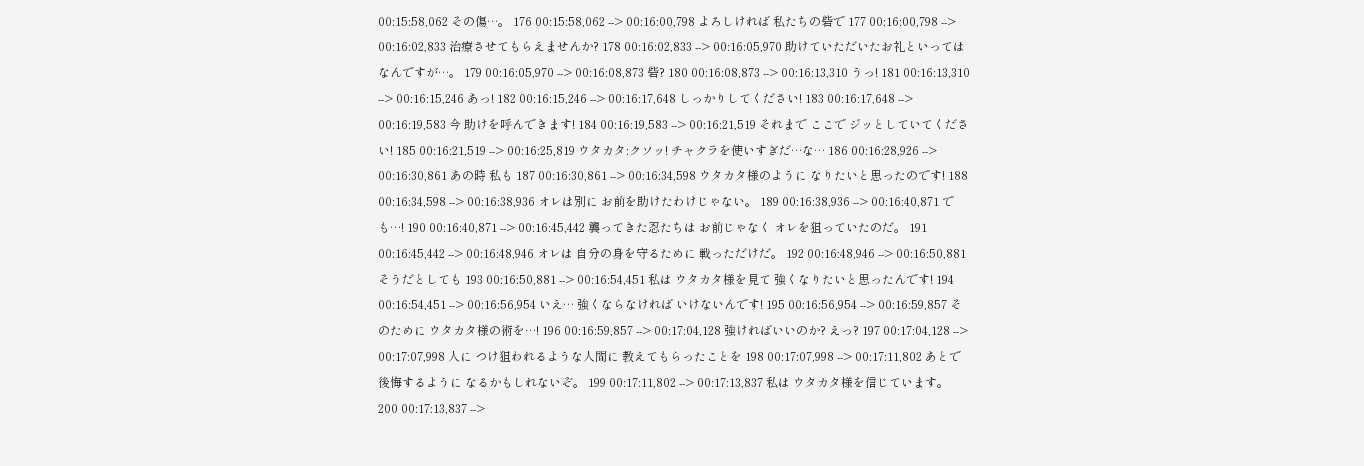00:15:58,062 その傷…。 176 00:15:58,062 --> 00:16:00,798 よろしければ 私たちの砦で 177 00:16:00,798 --> 00:16:02,833 治療させてもらえませんか? 178 00:16:02,833 --> 00:16:05,970 助けていただいたお礼といっては なんですが…。 179 00:16:05,970 --> 00:16:08,873 砦? 180 00:16:08,873 --> 00:16:13,310 うっ! 181 00:16:13,310 --> 00:16:15,246 あっ! 182 00:16:15,246 --> 00:16:17,648 しっかりしてください! 183 00:16:17,648 --> 00:16:19,583 今 助けを呼んできます! 184 00:16:19,583 --> 00:16:21,519 それまで ここで ジッとしていてください! 185 00:16:21,519 --> 00:16:25,819 ウタカタ:クソッ! チャクラを使いすぎだ…な… 186 00:16:28,926 --> 00:16:30,861 あの時 私も 187 00:16:30,861 --> 00:16:34,598 ウタカタ様のように なりたいと思ったのです! 188 00:16:34,598 --> 00:16:38,936 オレは別に お前を助けたわけじゃない。 189 00:16:38,936 --> 00:16:40,871 でも…! 190 00:16:40,871 --> 00:16:45,442 襲ってきた忍たちは お前じゃなく オレを狙っていたのだ。 191 00:16:45,442 --> 00:16:48,946 オレは 自分の身を守るために 戦っただけだ。 192 00:16:48,946 --> 00:16:50,881 そうだとしても 193 00:16:50,881 --> 00:16:54,451 私は ウタカタ様を見て 強くなりたいと思ったんです! 194 00:16:54,451 --> 00:16:56,954 いえ… 強くならなければ いけないんです! 195 00:16:56,954 --> 00:16:59,857 そのために ウタカタ様の術を…! 196 00:16:59,857 --> 00:17:04,128 強ければいいのか? えっ? 197 00:17:04,128 --> 00:17:07,998 人に つけ狙われるような人間に 教えてもらったことを 198 00:17:07,998 --> 00:17:11,802 あとで 後悔するように なるかもしれないぞ。 199 00:17:11,802 --> 00:17:13,837 私は ウタカタ様を信じています。 200 00:17:13,837 -->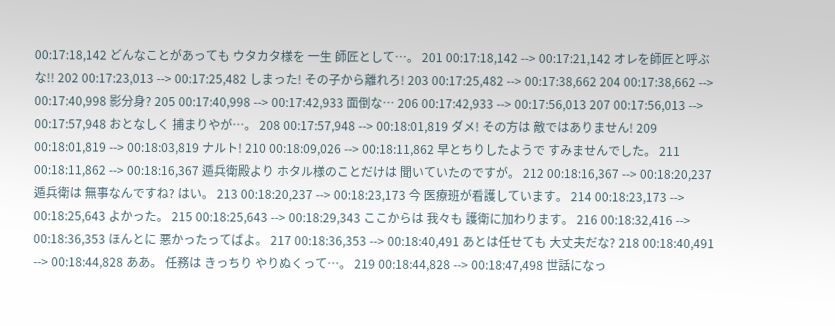00:17:18,142 どんなことがあっても ウタカタ様を 一生 師匠として…。 201 00:17:18,142 --> 00:17:21,142 オレを師匠と呼ぶな!! 202 00:17:23,013 --> 00:17:25,482 しまった! その子から離れろ! 203 00:17:25,482 --> 00:17:38,662 204 00:17:38,662 --> 00:17:40,998 影分身? 205 00:17:40,998 --> 00:17:42,933 面倒な… 206 00:17:42,933 --> 00:17:56,013 207 00:17:56,013 --> 00:17:57,948 おとなしく 捕まりやが…。 208 00:17:57,948 --> 00:18:01,819 ダメ! その方は 敵ではありません! 209 00:18:01,819 --> 00:18:03,819 ナルト! 210 00:18:09,026 --> 00:18:11,862 早とちりしたようで すみませんでした。 211 00:18:11,862 --> 00:18:16,367 遁兵衛殿より ホタル様のことだけは 聞いていたのですが。 212 00:18:16,367 --> 00:18:20,237 遁兵衛は 無事なんですね? はい。 213 00:18:20,237 --> 00:18:23,173 今 医療班が看護しています。 214 00:18:23,173 --> 00:18:25,643 よかった。 215 00:18:25,643 --> 00:18:29,343 ここからは 我々も 護衛に加わります。 216 00:18:32,416 --> 00:18:36,353 ほんとに 悪かったってばよ。 217 00:18:36,353 --> 00:18:40,491 あとは任せても 大丈夫だな? 218 00:18:40,491 --> 00:18:44,828 ああ。 任務は きっちり やりぬくって…。 219 00:18:44,828 --> 00:18:47,498 世話になっ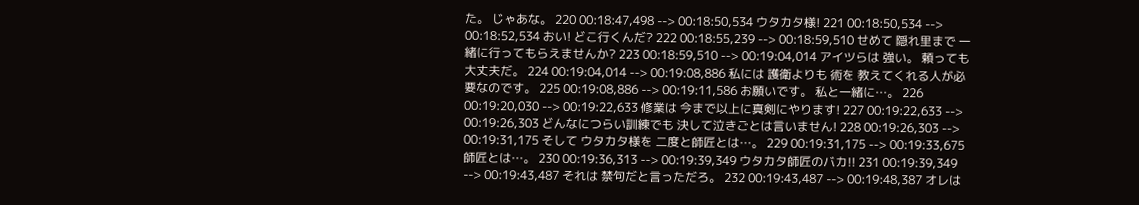た。 じゃあな。 220 00:18:47,498 --> 00:18:50,534 ウタカタ様! 221 00:18:50,534 --> 00:18:52,534 おい! どこ行くんだ? 222 00:18:55,239 --> 00:18:59,510 せめて 隠れ里まで 一緒に行ってもらえませんか? 223 00:18:59,510 --> 00:19:04,014 アイツらは 強い。 頼っても大丈夫だ。 224 00:19:04,014 --> 00:19:08,886 私には 護衛よりも 術を 教えてくれる人が必要なのです。 225 00:19:08,886 --> 00:19:11,586 お願いです。 私と一緒に…。 226 00:19:20,030 --> 00:19:22,633 修業は 今まで以上に真剣にやります! 227 00:19:22,633 --> 00:19:26,303 どんなにつらい訓練でも 決して泣きごとは言いません! 228 00:19:26,303 --> 00:19:31,175 そして ウタカタ様を 二度と師匠とは…。 229 00:19:31,175 --> 00:19:33,675 師匠とは…。 230 00:19:36,313 --> 00:19:39,349 ウタカタ師匠のバカ!! 231 00:19:39,349 --> 00:19:43,487 それは 禁句だと言っただろ。 232 00:19:43,487 --> 00:19:48,387 オレは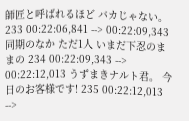師匠と呼ばれるほど バカじゃない。 233 00:22:06,841 --> 00:22:09,343 同期のなか ただ1人 いまだ下忍のままの 234 00:22:09,343 --> 00:22:12,013 うずまきナルト君。 今日のお客様です! 235 00:22:12,013 -->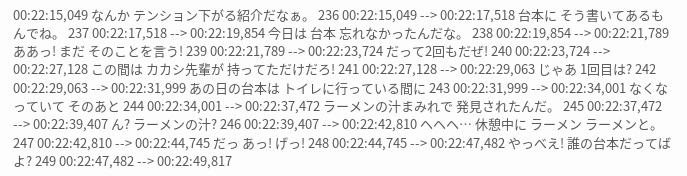00:22:15,049 なんか テンション下がる紹介だなぁ。 236 00:22:15,049 --> 00:22:17,518 台本に そう書いてあるもんでね。 237 00:22:17,518 --> 00:22:19,854 今日は 台本 忘れなかったんだな。 238 00:22:19,854 --> 00:22:21,789 ああっ! まだ そのことを言う! 239 00:22:21,789 --> 00:22:23,724 だって2回もだぜ! 240 00:22:23,724 --> 00:22:27,128 この間は カカシ先輩が 持ってただけだろ! 241 00:22:27,128 --> 00:22:29,063 じゃあ 1回目は? 242 00:22:29,063 --> 00:22:31,999 あの日の台本は トイレに行っている間に 243 00:22:31,999 --> 00:22:34,001 なくなっていて そのあと 244 00:22:34,001 --> 00:22:37,472 ラーメンの汁まみれで 発見されたんだ。 245 00:22:37,472 --> 00:22:39,407 ん? ラーメンの汁? 246 00:22:39,407 --> 00:22:42,810 ヘヘヘ… 休憩中に ラーメン ラーメンと。 247 00:22:42,810 --> 00:22:44,745 だっ あっ! げっ! 248 00:22:44,745 --> 00:22:47,482 やっべえ! 誰の台本だってばよ? 249 00:22:47,482 --> 00:22:49,817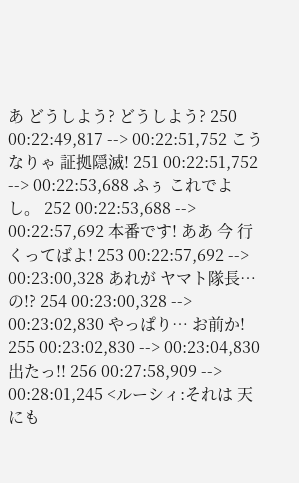あ どうしよう? どうしよう? 250 00:22:49,817 --> 00:22:51,752 こうなりゃ 証拠隠滅! 251 00:22:51,752 --> 00:22:53,688 ふぅ これでよし。 252 00:22:53,688 --> 00:22:57,692 本番です! ああ 今 行くってばよ! 253 00:22:57,692 --> 00:23:00,328 あれが ヤマト隊長… の!? 254 00:23:00,328 --> 00:23:02,830 やっぱり… お前か! 255 00:23:02,830 --> 00:23:04,830 出たっ!! 256 00:27:58,909 --> 00:28:01,245 <ルーシィ:それは 天にも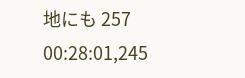地にも 257 00:28:01,245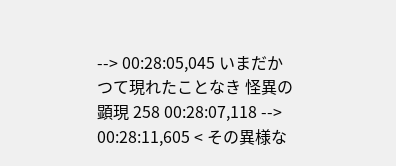--> 00:28:05,045 いまだかつて現れたことなき 怪異の顕現 258 00:28:07,118 --> 00:28:11,605 < その異様な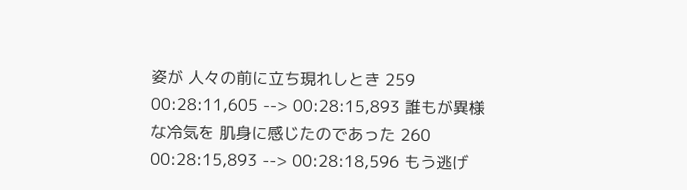姿が 人々の前に立ち現れしとき 259 00:28:11,605 --> 00:28:15,893 誰もが異様な冷気を 肌身に感じたのであった 260 00:28:15,893 --> 00:28:18,596 もう逃げ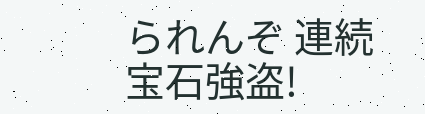られんぞ 連続宝石強盗!